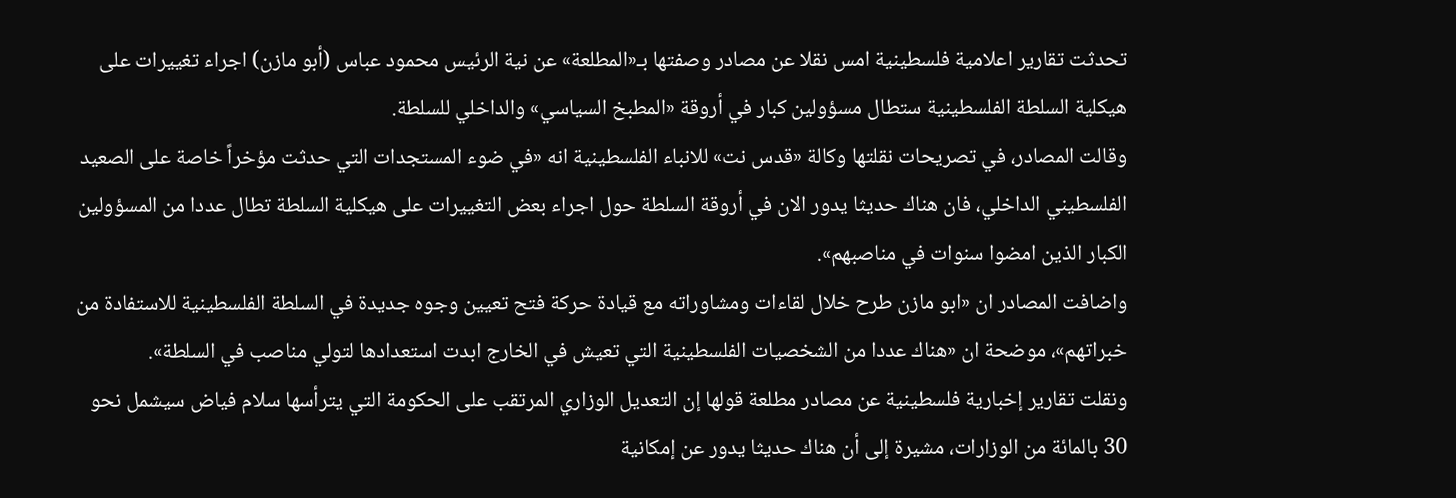تحدثت تقارير اعلامية فلسطينية امس نقلا عن مصادر وصفتها بـ«المطلعة» عن نية الرئيس محمود عباس (أبو مازن) اجراء تغييرات على هيكلية السلطة الفلسطينية ستطال مسؤولين كبار في أروقة «المطبخ السياسي» والداخلي للسلطة.
وقالت المصادر، في تصريحات نقلتها وكالة «قدس نت» للانباء الفلسطينية انه «في ضوء المستجدات التي حدثت مؤخراً خاصة على الصعيد الفلسطيني الداخلي، فان هناك حديثا يدور الان في أروقة السلطة حول اجراء بعض التغييرات على هيكلية السلطة تطال عددا من المسؤولين الكبار الذين امضوا سنوات في مناصبهم».
واضافت المصادر ان «ابو مازن طرح خلال لقاءات ومشاوراته مع قيادة حركة فتح تعيين وجوه جديدة في السلطة الفلسطينية للاستفادة من خبراتهم»، موضحة ان «هناك عددا من الشخصيات الفلسطينية التي تعيش في الخارج ابدت استعدادها لتولي مناصب في السلطة».
ونقلت تقارير إخبارية فلسطينية عن مصادر مطلعة قولها إن التعديل الوزاري المرتقب على الحكومة التي يترأسها سلام فياض سيشمل نحو 30 بالمائة من الوزارات، مشيرة إلى أن هناك حديثا يدور عن إمكانية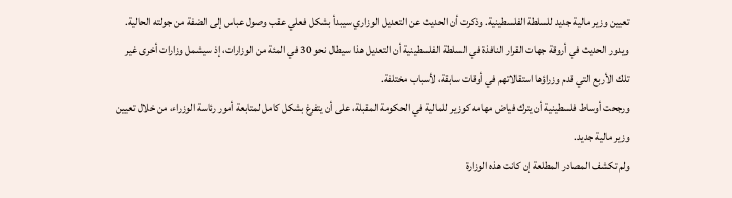تعيين وزير مالية جديد للسلطة الفلسطينية. وذكرت أن الحديث عن التعديل الوزاري سيبدأ بشكل فعلي عقب وصول عباس إلى الضفة من جولته الحالية.
ويدور الحديث في أروقة جهات القرار النافذة في السلطة الفلسطينية أن التعديل هذا سيطال نحو 30 في المئة من الوزارات، إذ سيشمل وزارات أخرى غير تلك الأربع التي قدم وزراؤها استقالاتهم في أوقات سابقة، لأسباب مختلفة.
ورجحت أوساط فلسطينية أن يترك فياض مهامه كوزير للمالية في الحكومة المقبلة، على أن يتفرغ بشكل كامل لمتابعة أمور رئاسة الوزراء، من خلال تعيين وزير مالية جديد.
ولم تكشف المصادر المطلعة إن كانت هذه الوزارة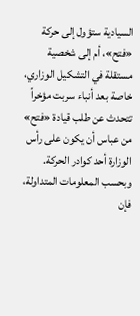السيادية ستؤول إلى حركة «فتح»، أم إلى شخصية مستقلة في التشكيل الوزاري، خاصة بعد أنباء سربت مؤخراً تتحدث عن طلب قيادة «فتح» من عباس أن يكون على رأس الوزارة أحد كوادر الحركة.
وبحسب المعلومات المتداولة، فإن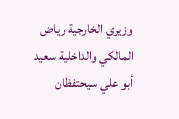وزيري الخارجية رياض المالكي والداخلية سعيد أبو علي سيحتفظان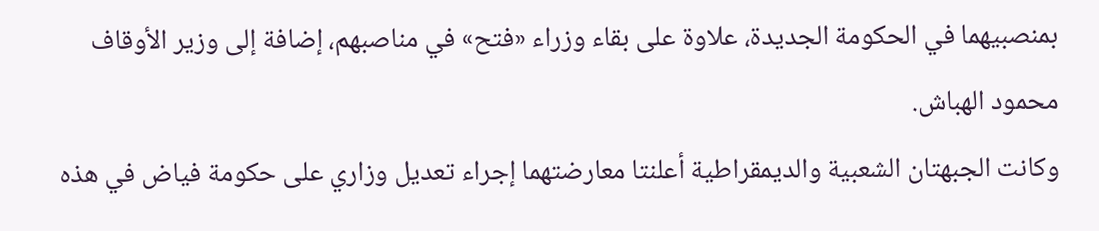بمنصبيهما في الحكومة الجديدة، علاوة على بقاء وزراء «فتح» في مناصبهم، إضافة إلى وزير الأوقاف محمود الهباش.
وكانت الجبهتان الشعبية والديمقراطية أعلنتا معارضتهما إجراء تعديل وزاري على حكومة فياض في هذه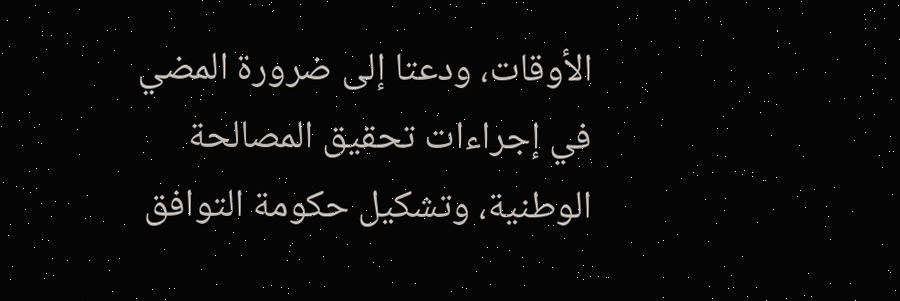الأوقات، ودعتا إلى ضرورة المضي في إجراءات تحقيق المصالحة الوطنية، وتشكيل حكومة التوافق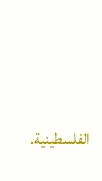الفلسطينية.